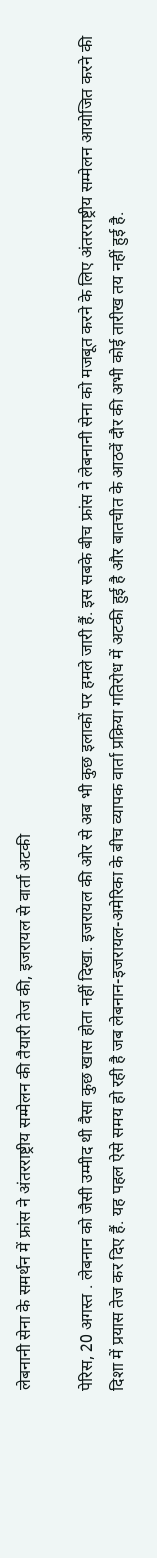लेबनानी सेना के समर्थन में फ्रांस ने अंतरराष्ट्रीय सम्मेलन की तैयारी तेज की, इजरायल से वार्ता अटकी

पेरिस, 20 अगस्त . लेबनान को जैसी उम्मीद थी वैसा कुछ खास होता नहीं दिखा. इजरायल की ओर से अब भी कुछ इलाकों पर हमले जारी हैं. इस सबके बीच फ्रांस ने लेबनानी सेना को मजबूत करने के लिए अंतरराष्ट्रीय सम्मेलन आयोजित करने की दिशा में प्रयास तेज कर दिए हैं. यह पहल ऐसे समय हो रही है जब लेबनान-इजरायल-अमेरिका के बीच व्यापक वार्ता प्रक्रिया गतिरोध में अटकी हुई है और बातचीत के आठवें दौर की अभी कोई तारीख तय नहीं हुई है.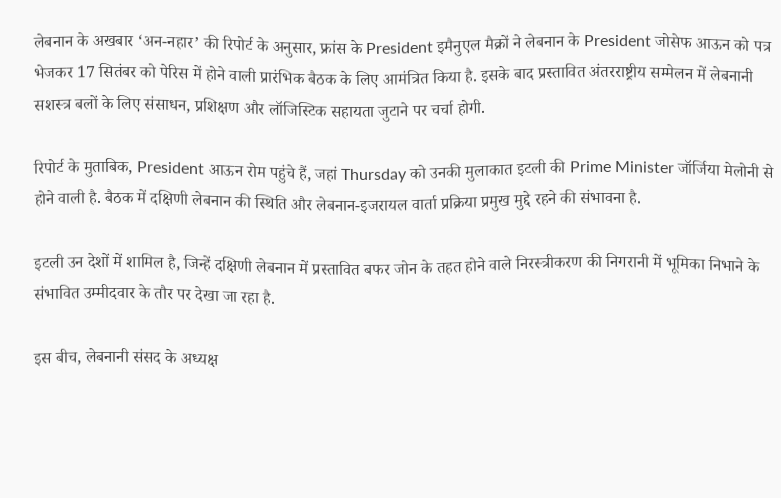लेबनान के अखबार ‘अन-नहार’ की रिपोर्ट के अनुसार, फ्रांस के President इमैनुएल मैक्रों ने लेबनान के President जोसेफ आऊन को पत्र भेजकर 17 सितंबर को पेरिस में होने वाली प्रारंभिक बैठक के लिए आमंत्रित किया है. इसके बाद प्रस्तावित अंतरराष्ट्रीय सम्मेलन में लेबनानी सशस्त्र बलों के लिए संसाधन, प्रशिक्षण और लॉजिस्टिक सहायता जुटाने पर चर्चा होगी.

रिपोर्ट के मुताबिक, President आऊन रोम पहुंचे हैं, जहां Thursday को उनकी मुलाकात इटली की Prime Minister जॉर्जिया मेलोनी से होने वाली है. बैठक में दक्षिणी लेबनान की स्थिति और लेबनान-इजरायल वार्ता प्रक्रिया प्रमुख मुद्दे रहने की संभावना है.

इटली उन देशों में शामिल है, जिन्हें दक्षिणी लेबनान में प्रस्तावित बफर जोन के तहत होने वाले निरस्त्रीकरण की निगरानी में भूमिका निभाने के संभावित उम्मीदवार के तौर पर देखा जा रहा है.

इस बीच, लेबनानी संसद के अध्यक्ष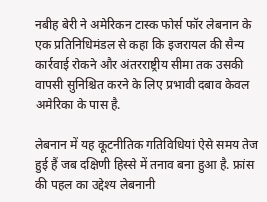नबीह बेरी ने अमेरिकन टास्क फोर्स फॉर लेबनान के एक प्रतिनिधिमंडल से कहा कि इजरायल की सैन्य कार्रवाई रोकने और अंतरराष्ट्रीय सीमा तक उसकी वापसी सुनिश्चित करने के लिए प्रभावी दबाव केवल अमेरिका के पास है.

लेबनान में यह कूटनीतिक गतिविधियां ऐसे समय तेज हुई हैं जब दक्षिणी हिस्से में तनाव बना हुआ है. फ्रांस की पहल का उद्देश्य लेबनानी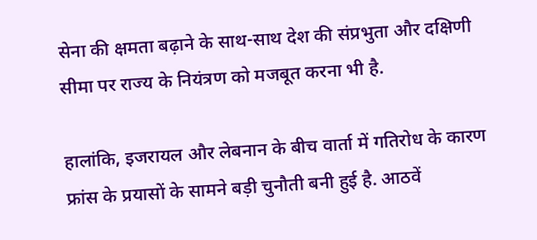सेना की क्षमता बढ़ाने के साथ-साथ देश की संप्रभुता और दक्षिणी सीमा पर राज्य के नियंत्रण को मजबूत करना भी है.

हालांकि, इजरायल और लेबनान के बीच वार्ता में गतिरोध के कारण फ्रांस के प्रयासों के सामने बड़ी चुनौती बनी हुई है. आठवें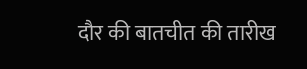दौर की बातचीत की तारीख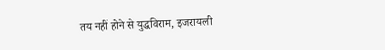तय नहीं होने से युद्धविराम, इजरायली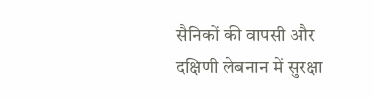सैनिकों की वापसी और दक्षिणी लेबनान में सुरक्षा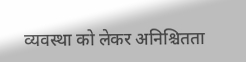व्यवस्था को लेकर अनिश्चितता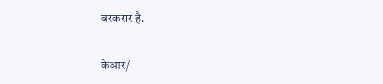बरकरार है.

केआर/